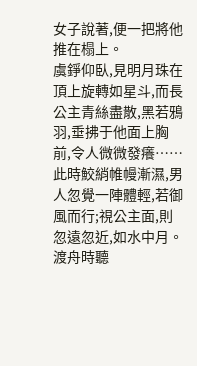女子說著,便一把將他推在榻上。
虞錚仰臥,見明月珠在頂上旋轉如星斗,而長公主青絲盡散,黑若鴉羽,垂拂于他面上胸前,令人微微發癢……
此時鮫綃帷幔漸濕,男人忽覺一陣體輕,若御風而行;視公主面,則忽遠忽近,如水中月。
渡舟時聽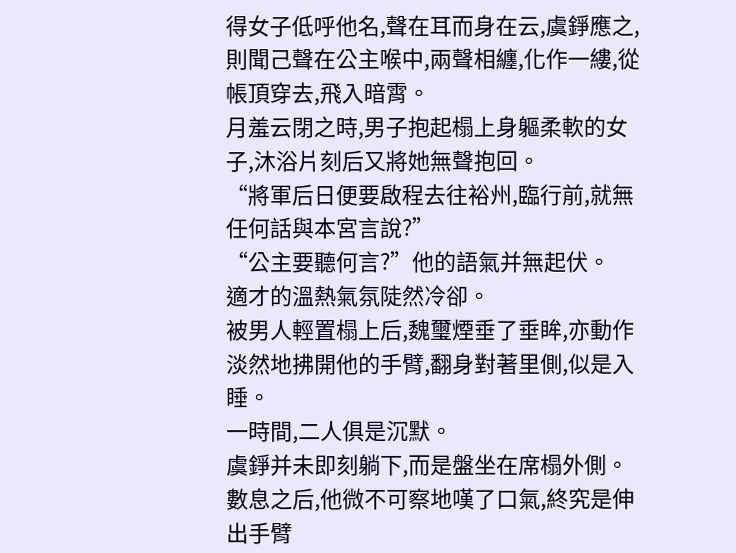得女子低呼他名,聲在耳而身在云,虞錚應之,則聞己聲在公主喉中,兩聲相纏,化作一縷,從帳頂穿去,飛入暗霄。
月羞云閉之時,男子抱起榻上身軀柔軟的女子,沐浴片刻后又將她無聲抱回。
“將軍后日便要啟程去往裕州,臨行前,就無任何話與本宮言說?”
“公主要聽何言?”他的語氣并無起伏。
適才的溫熱氣氛陡然冷卻。
被男人輕置榻上后,魏璽煙垂了垂眸,亦動作淡然地拂開他的手臂,翻身對著里側,似是入睡。
一時間,二人俱是沉默。
虞錚并未即刻躺下,而是盤坐在席榻外側。
數息之后,他微不可察地嘆了口氣,終究是伸出手臂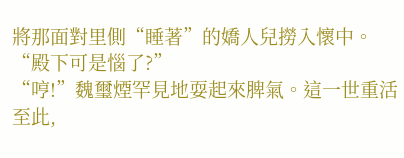將那面對里側“睡著”的嬌人兒撈入懷中。
“殿下可是惱了?”
“哼!”魏璽煙罕見地耍起來脾氣。這一世重活至此,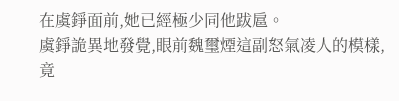在虞錚面前,她已經極少同他跋扈。
虞錚詭異地發覺,眼前魏璽煙這副怒氣凌人的模樣,竟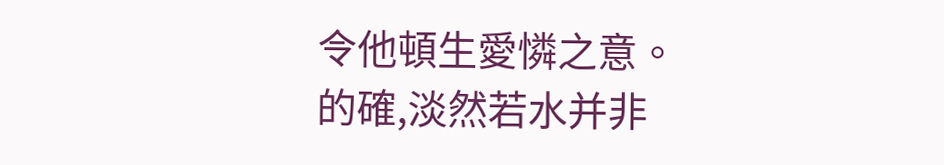令他頓生愛憐之意。
的確,淡然若水并非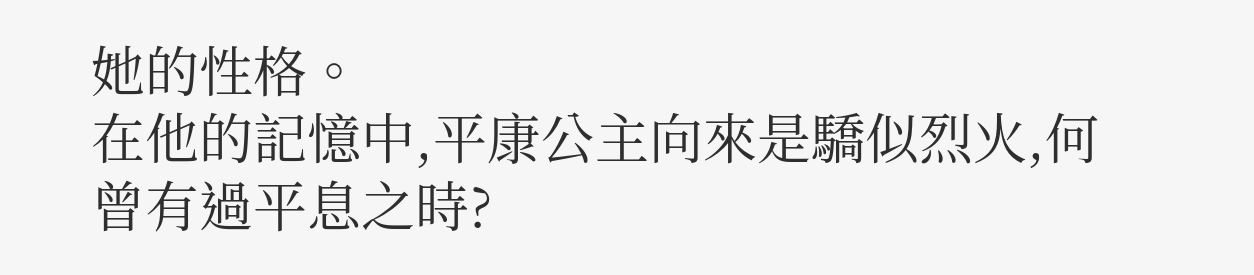她的性格。
在他的記憶中,平康公主向來是驕似烈火,何曾有過平息之時?